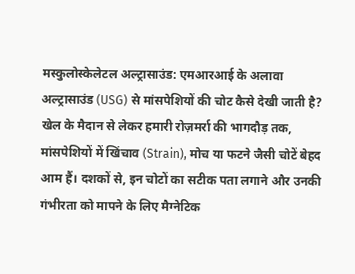मस्कुलोस्केलेटल अल्ट्रासाउंड: एमआरआई के अलावा अल्ट्रासाउंड (USG) से मांसपेशियों की चोट कैसे देखी जाती है?
खेल के मैदान से लेकर हमारी रोज़मर्रा की भागदौड़ तक, मांसपेशियों में खिंचाव (Strain), मोच या फटने जैसी चोटें बेहद आम हैं। दशकों से, इन चोटों का सटीक पता लगाने और उनकी गंभीरता को मापने के लिए मैग्नेटिक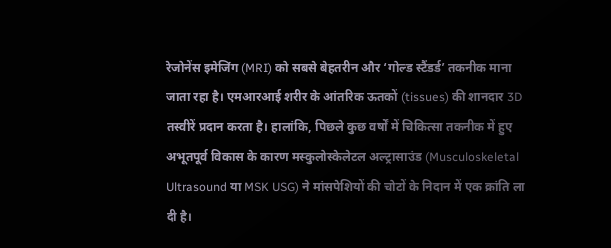रेजोनेंस इमेजिंग (MRI) को सबसे बेहतरीन और ‘गोल्ड स्टैंडर्ड’ तकनीक माना जाता रहा है। एमआरआई शरीर के आंतरिक ऊतकों (tissues) की शानदार 3D तस्वीरें प्रदान करता है। हालांकि, पिछले कुछ वर्षों में चिकित्सा तकनीक में हुए अभूतपूर्व विकास के कारण मस्कुलोस्केलेटल अल्ट्रासाउंड (Musculoskeletal Ultrasound या MSK USG) ने मांसपेशियों की चोटों के निदान में एक क्रांति ला दी है।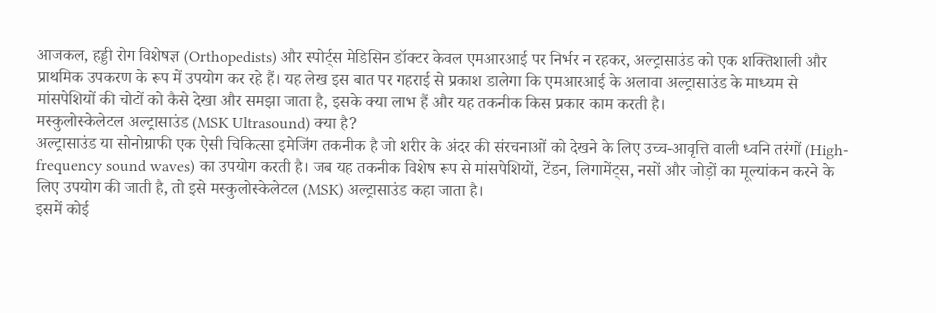आजकल, हड्डी रोग विशेषज्ञ (Orthopedists) और स्पोर्ट्स मेडिसिन डॉक्टर केवल एमआरआई पर निर्भर न रहकर, अल्ट्रासाउंड को एक शक्तिशाली और प्राथमिक उपकरण के रूप में उपयोग कर रहे हैं। यह लेख इस बात पर गहराई से प्रकाश डालेगा कि एमआरआई के अलावा अल्ट्रासाउंड के माध्यम से मांसपेशियों की चोटों को कैसे देखा और समझा जाता है, इसके क्या लाभ हैं और यह तकनीक किस प्रकार काम करती है।
मस्कुलोस्केलेटल अल्ट्रासाउंड (MSK Ultrasound) क्या है?
अल्ट्रासाउंड या सोनोग्राफी एक ऐसी चिकित्सा इमेजिंग तकनीक है जो शरीर के अंदर की संरचनाओं को देखने के लिए उच्च-आवृत्ति वाली ध्वनि तरंगों (High-frequency sound waves) का उपयोग करती है। जब यह तकनीक विशेष रूप से मांसपेशियों, टेंडन, लिगामेंट्स, नसों और जोड़ों का मूल्यांकन करने के लिए उपयोग की जाती है, तो इसे मस्कुलोस्केलेटल (MSK) अल्ट्रासाउंड कहा जाता है।
इसमें कोई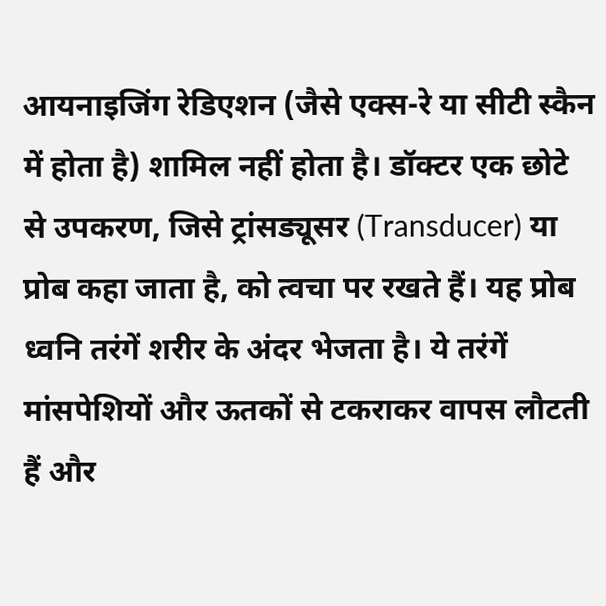आयनाइजिंग रेडिएशन (जैसे एक्स-रे या सीटी स्कैन में होता है) शामिल नहीं होता है। डॉक्टर एक छोटे से उपकरण, जिसे ट्रांसड्यूसर (Transducer) या प्रोब कहा जाता है, को त्वचा पर रखते हैं। यह प्रोब ध्वनि तरंगें शरीर के अंदर भेजता है। ये तरंगें मांसपेशियों और ऊतकों से टकराकर वापस लौटती हैं और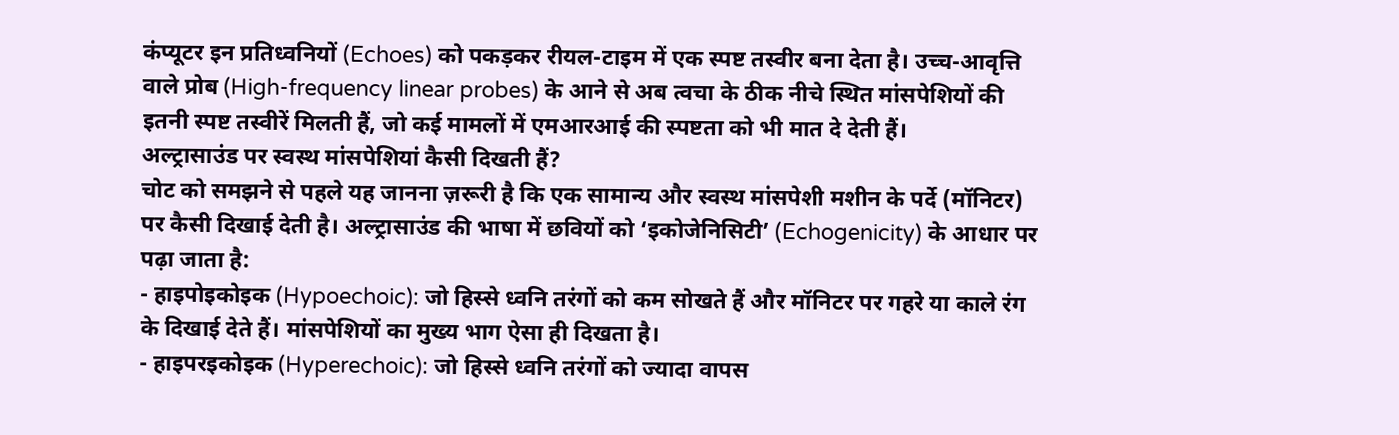कंप्यूटर इन प्रतिध्वनियों (Echoes) को पकड़कर रीयल-टाइम में एक स्पष्ट तस्वीर बना देता है। उच्च-आवृत्ति वाले प्रोब (High-frequency linear probes) के आने से अब त्वचा के ठीक नीचे स्थित मांसपेशियों की इतनी स्पष्ट तस्वीरें मिलती हैं, जो कई मामलों में एमआरआई की स्पष्टता को भी मात दे देती हैं।
अल्ट्रासाउंड पर स्वस्थ मांसपेशियां कैसी दिखती हैं?
चोट को समझने से पहले यह जानना ज़रूरी है कि एक सामान्य और स्वस्थ मांसपेशी मशीन के पर्दे (मॉनिटर) पर कैसी दिखाई देती है। अल्ट्रासाउंड की भाषा में छवियों को ‘इकोजेनिसिटी’ (Echogenicity) के आधार पर पढ़ा जाता है:
- हाइपोइकोइक (Hypoechoic): जो हिस्से ध्वनि तरंगों को कम सोखते हैं और मॉनिटर पर गहरे या काले रंग के दिखाई देते हैं। मांसपेशियों का मुख्य भाग ऐसा ही दिखता है।
- हाइपरइकोइक (Hyperechoic): जो हिस्से ध्वनि तरंगों को ज्यादा वापस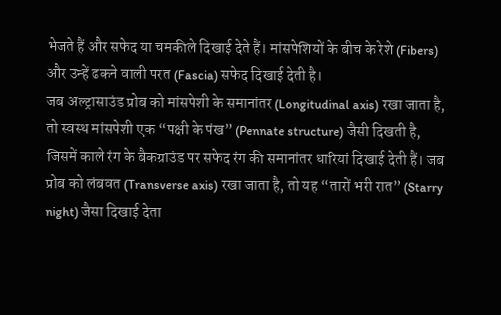भेजते हैं और सफेद या चमकीले दिखाई देते हैं। मांसपेशियों के बीच के रेशे (Fibers) और उन्हें ढकने वाली परत (Fascia) सफेद दिखाई देती है।
जब अल्ट्रासाउंड प्रोब को मांसपेशी के समानांतर (Longitudinal axis) रखा जाता है, तो स्वस्थ मांसपेशी एक “पक्षी के पंख” (Pennate structure) जैसी दिखती है, जिसमें काले रंग के बैकग्राउंड पर सफेद रंग की समानांतर धारियां दिखाई देती हैं। जब प्रोब को लंबवत (Transverse axis) रखा जाता है, तो यह “तारों भरी रात” (Starry night) जैसा दिखाई देता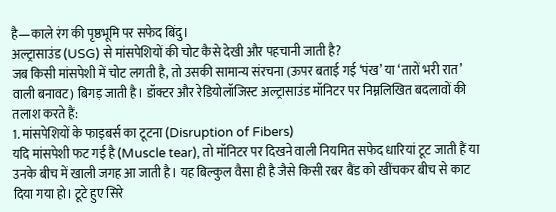है—काले रंग की पृष्ठभूमि पर सफेद बिंदु।
अल्ट्रासाउंड (USG) से मांसपेशियों की चोट कैसे देखी और पहचानी जाती है?
जब किसी मांसपेशी में चोट लगती है, तो उसकी सामान्य संरचना (ऊपर बताई गई ‘पंख’ या ‘तारों भरी रात’ वाली बनावट) बिगड़ जाती है। डॉक्टर और रेडियोलॉजिस्ट अल्ट्रासाउंड मॉनिटर पर निम्नलिखित बदलावों की तलाश करते हैं:
1. मांसपेशियों के फाइबर्स का टूटना (Disruption of Fibers)
यदि मांसपेशी फट गई है (Muscle tear), तो मॉनिटर पर दिखने वाली नियमित सफेद धारियां टूट जाती हैं या उनके बीच में खाली जगह आ जाती है। यह बिल्कुल वैसा ही है जैसे किसी रबर बैंड को खींचकर बीच से काट दिया गया हो। टूटे हुए सिरे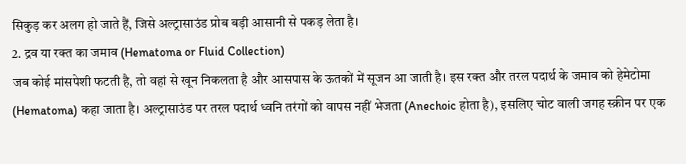सिकुड़ कर अलग हो जाते हैं, जिसे अल्ट्रासाउंड प्रोब बड़ी आसानी से पकड़ लेता है।
2. द्रव या रक्त का जमाव (Hematoma or Fluid Collection)
जब कोई मांसपेशी फटती है, तो वहां से खून निकलता है और आसपास के ऊतकों में सूजन आ जाती है। इस रक्त और तरल पदार्थ के जमाव को हेमेटोमा (Hematoma) कहा जाता है। अल्ट्रासाउंड पर तरल पदार्थ ध्वनि तरंगों को वापस नहीं भेजता (Anechoic होता है), इसलिए चोट वाली जगह स्क्रीन पर एक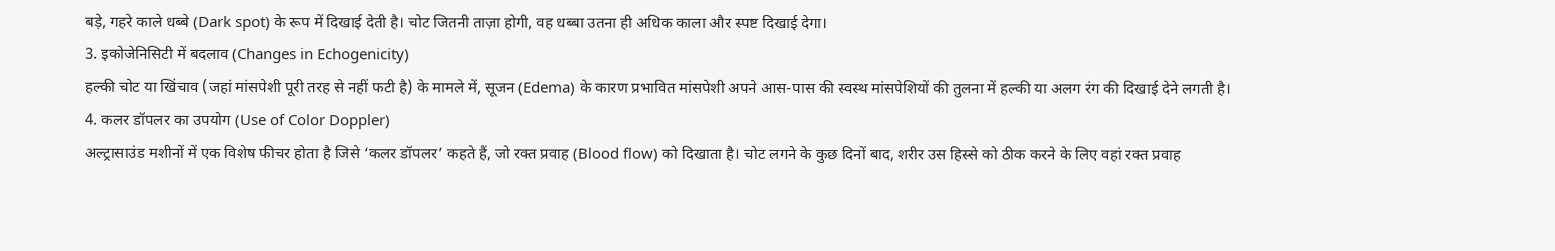बड़े, गहरे काले धब्बे (Dark spot) के रूप में दिखाई देती है। चोट जितनी ताज़ा होगी, वह धब्बा उतना ही अधिक काला और स्पष्ट दिखाई देगा।
3. इकोजेनिसिटी में बदलाव (Changes in Echogenicity)
हल्की चोट या खिंचाव (जहां मांसपेशी पूरी तरह से नहीं फटी है) के मामले में, सूजन (Edema) के कारण प्रभावित मांसपेशी अपने आस-पास की स्वस्थ मांसपेशियों की तुलना में हल्की या अलग रंग की दिखाई देने लगती है।
4. कलर डॉपलर का उपयोग (Use of Color Doppler)
अल्ट्रासाउंड मशीनों में एक विशेष फीचर होता है जिसे ‘कलर डॉपलर’ कहते हैं, जो रक्त प्रवाह (Blood flow) को दिखाता है। चोट लगने के कुछ दिनों बाद, शरीर उस हिस्से को ठीक करने के लिए वहां रक्त प्रवाह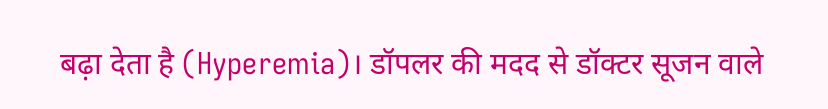बढ़ा देता है (Hyperemia)। डॉपलर की मदद से डॉक्टर सूजन वाले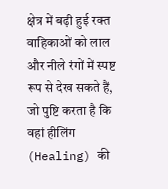क्षेत्र में बढ़ी हुई रक्त वाहिकाओं को लाल और नीले रंगों में स्पष्ट रूप से देख सकते हैं, जो पुष्टि करता है कि वहां हीलिंग (Healing) की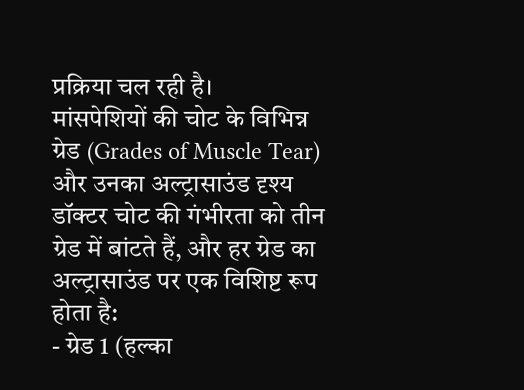प्रक्रिया चल रही है।
मांसपेशियों की चोट के विभिन्न ग्रेड (Grades of Muscle Tear) और उनका अल्ट्रासाउंड दृश्य
डॉक्टर चोट की गंभीरता को तीन ग्रेड में बांटते हैं, और हर ग्रेड का अल्ट्रासाउंड पर एक विशिष्ट रूप होता है:
- ग्रेड 1 (हल्का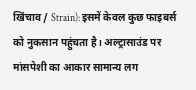खिंचाव / Strain): इसमें केवल कुछ फाइबर्स को नुकसान पहुंचता है। अल्ट्रासाउंड पर मांसपेशी का आकार सामान्य लग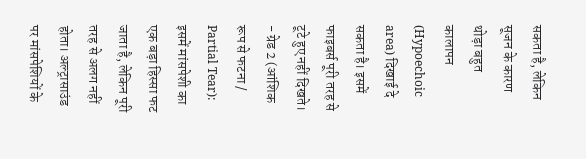सकता है, लेकिन सूजन के कारण थोड़ा बहुत कालापन (Hypoechoic area) दिखाई दे सकता है। इसमें फाइबर्स पूरी तरह से टूटे हुए नहीं दिखते।
- ग्रेड 2 (आंशिक रूप से फटना / Partial Tear): इसमें मांसपेशी का एक बड़ा हिस्सा फट जाता है, लेकिन पूरी तरह से अलग नहीं होता। अल्ट्रासाउंड पर मांसपेशियों के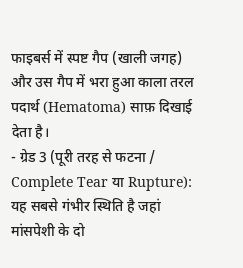फाइबर्स में स्पष्ट गैप (खाली जगह) और उस गैप में भरा हुआ काला तरल पदार्थ (Hematoma) साफ़ दिखाई देता है।
- ग्रेड 3 (पूरी तरह से फटना / Complete Tear या Rupture): यह सबसे गंभीर स्थिति है जहां मांसपेशी के दो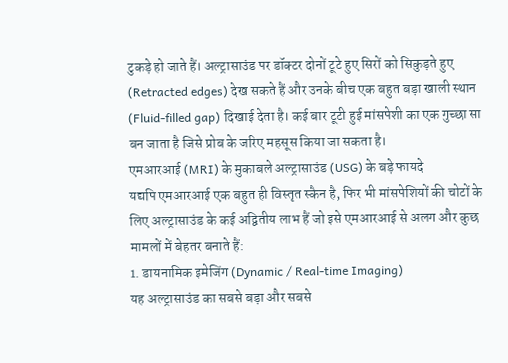टुकड़े हो जाते हैं। अल्ट्रासाउंड पर डॉक्टर दोनों टूटे हुए सिरों को सिकुड़ते हुए (Retracted edges) देख सकते हैं और उनके बीच एक बहुत बड़ा खाली स्थान (Fluid-filled gap) दिखाई देता है। कई बार टूटी हुई मांसपेशी का एक गुच्छा सा बन जाता है जिसे प्रोब के जरिए महसूस किया जा सकता है।
एमआरआई (MRI) के मुकाबले अल्ट्रासाउंड (USG) के बड़े फायदे
यद्यपि एमआरआई एक बहुत ही विस्तृत स्कैन है, फिर भी मांसपेशियों की चोटों के लिए अल्ट्रासाउंड के कई अद्वितीय लाभ हैं जो इसे एमआरआई से अलग और कुछ मामलों में बेहतर बनाते हैं:
1. डायनामिक इमेजिंग (Dynamic / Real-time Imaging)
यह अल्ट्रासाउंड का सबसे बड़ा और सबसे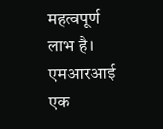महत्वपूर्ण लाभ है। एमआरआई एक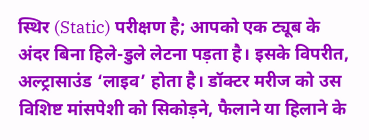स्थिर (Static) परीक्षण है; आपको एक ट्यूब के अंदर बिना हिले-डुले लेटना पड़ता है। इसके विपरीत, अल्ट्रासाउंड ‘लाइव’ होता है। डॉक्टर मरीज को उस विशिष्ट मांसपेशी को सिकोड़ने, फैलाने या हिलाने के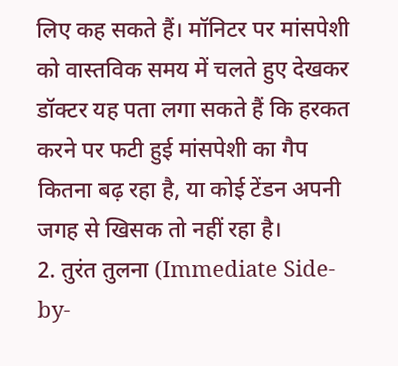लिए कह सकते हैं। मॉनिटर पर मांसपेशी को वास्तविक समय में चलते हुए देखकर डॉक्टर यह पता लगा सकते हैं कि हरकत करने पर फटी हुई मांसपेशी का गैप कितना बढ़ रहा है, या कोई टेंडन अपनी जगह से खिसक तो नहीं रहा है।
2. तुरंत तुलना (Immediate Side-by-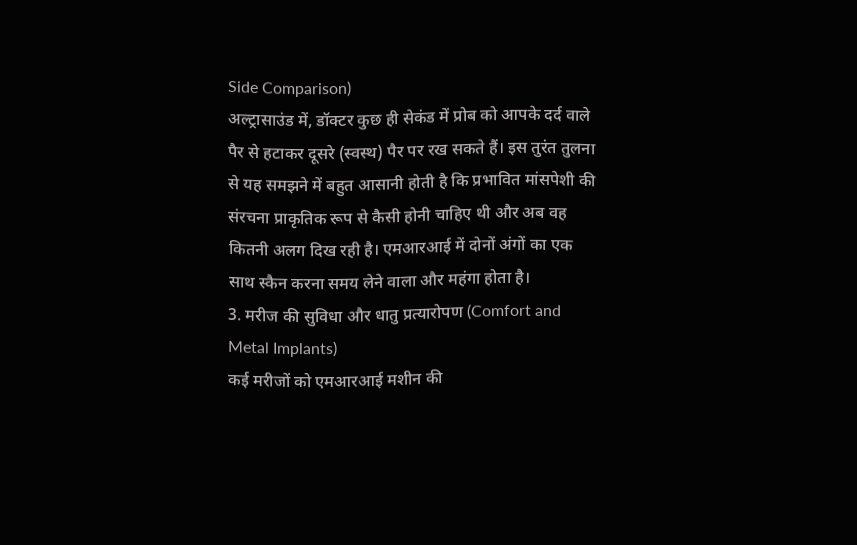Side Comparison)
अल्ट्रासाउंड में, डॉक्टर कुछ ही सेकंड में प्रोब को आपके दर्द वाले पैर से हटाकर दूसरे (स्वस्थ) पैर पर रख सकते हैं। इस तुरंत तुलना से यह समझने में बहुत आसानी होती है कि प्रभावित मांसपेशी की संरचना प्राकृतिक रूप से कैसी होनी चाहिए थी और अब वह कितनी अलग दिख रही है। एमआरआई में दोनों अंगों का एक साथ स्कैन करना समय लेने वाला और महंगा होता है।
3. मरीज की सुविधा और धातु प्रत्यारोपण (Comfort and Metal Implants)
कई मरीजों को एमआरआई मशीन की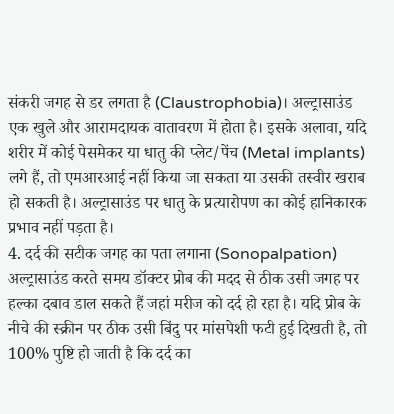संकरी जगह से डर लगता है (Claustrophobia)। अल्ट्रासाउंड एक खुले और आरामदायक वातावरण में होता है। इसके अलावा, यदि शरीर में कोई पेसमेकर या धातु की प्लेट/पेंच (Metal implants) लगे हैं, तो एमआरआई नहीं किया जा सकता या उसकी तस्वीर खराब हो सकती है। अल्ट्रासाउंड पर धातु के प्रत्यारोपण का कोई हानिकारक प्रभाव नहीं पड़ता है।
4. दर्द की सटीक जगह का पता लगाना (Sonopalpation)
अल्ट्रासाउंड करते समय डॉक्टर प्रोब की मदद से ठीक उसी जगह पर हल्का दबाव डाल सकते हैं जहां मरीज को दर्द हो रहा है। यदि प्रोब के नीचे की स्क्रीन पर ठीक उसी बिंदु पर मांसपेशी फटी हुई दिखती है, तो 100% पुष्टि हो जाती है कि दर्द का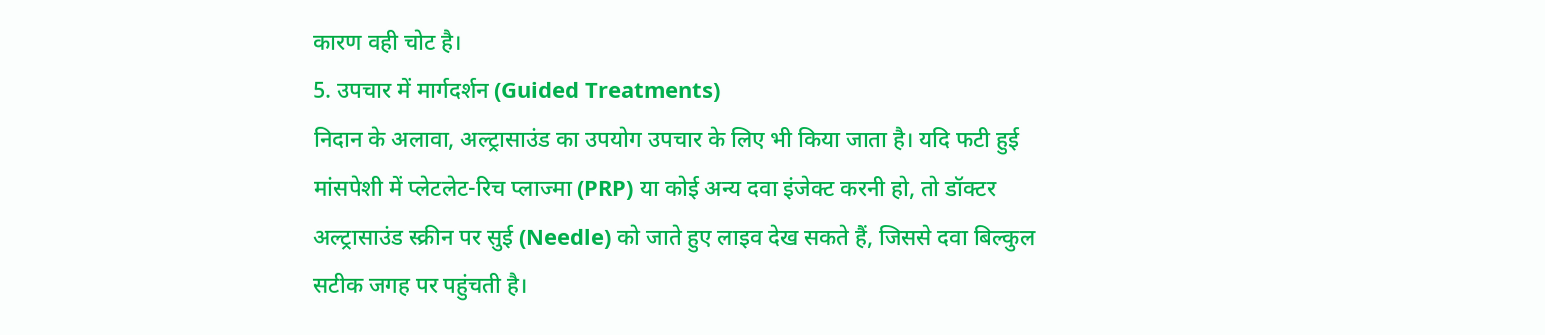कारण वही चोट है।
5. उपचार में मार्गदर्शन (Guided Treatments)
निदान के अलावा, अल्ट्रासाउंड का उपयोग उपचार के लिए भी किया जाता है। यदि फटी हुई मांसपेशी में प्लेटलेट-रिच प्लाज्मा (PRP) या कोई अन्य दवा इंजेक्ट करनी हो, तो डॉक्टर अल्ट्रासाउंड स्क्रीन पर सुई (Needle) को जाते हुए लाइव देख सकते हैं, जिससे दवा बिल्कुल सटीक जगह पर पहुंचती है।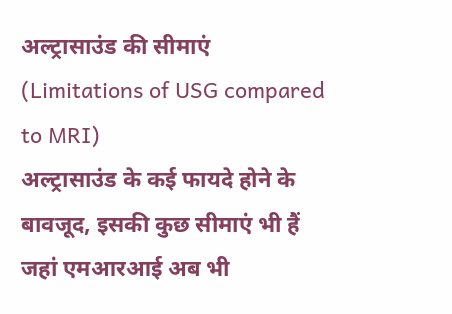अल्ट्रासाउंड की सीमाएं (Limitations of USG compared to MRI)
अल्ट्रासाउंड के कई फायदे होने के बावजूद, इसकी कुछ सीमाएं भी हैं जहां एमआरआई अब भी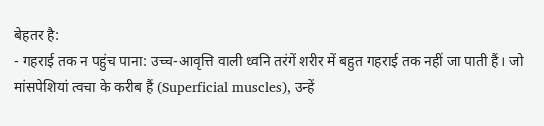बेहतर है:
- गहराई तक न पहुंच पाना: उच्च-आवृत्ति वाली ध्वनि तरंगें शरीर में बहुत गहराई तक नहीं जा पाती हैं। जो मांसपेशियां त्वचा के करीब हैं (Superficial muscles), उन्हें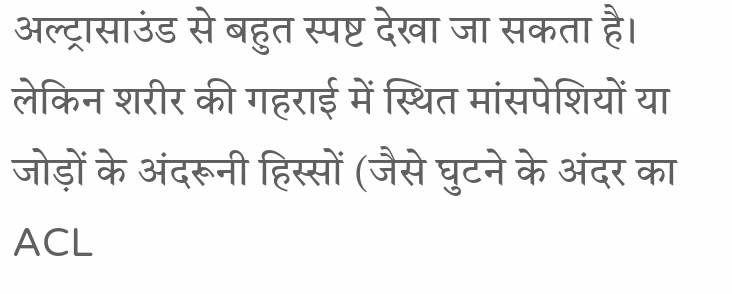अल्ट्रासाउंड से बहुत स्पष्ट देखा जा सकता है। लेकिन शरीर की गहराई में स्थित मांसपेशियों या जोड़ों के अंदरूनी हिस्सों (जैसे घुटने के अंदर का ACL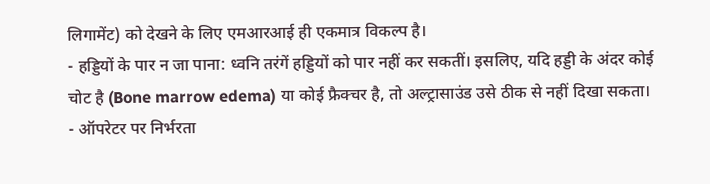लिगामेंट) को देखने के लिए एमआरआई ही एकमात्र विकल्प है।
- हड्डियों के पार न जा पाना: ध्वनि तरंगें हड्डियों को पार नहीं कर सकतीं। इसलिए, यदि हड्डी के अंदर कोई चोट है (Bone marrow edema) या कोई फ्रैक्चर है, तो अल्ट्रासाउंड उसे ठीक से नहीं दिखा सकता।
- ऑपरेटर पर निर्भरता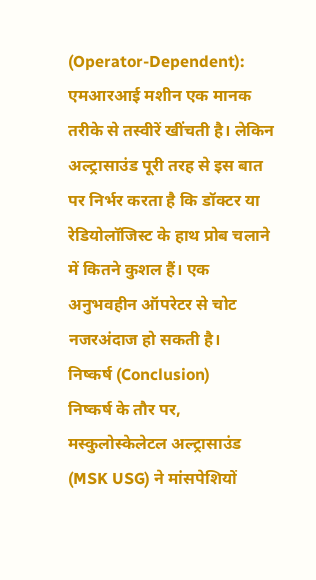(Operator-Dependent): एमआरआई मशीन एक मानक तरीके से तस्वीरें खींचती है। लेकिन अल्ट्रासाउंड पूरी तरह से इस बात पर निर्भर करता है कि डॉक्टर या रेडियोलॉजिस्ट के हाथ प्रोब चलाने में कितने कुशल हैं। एक अनुभवहीन ऑपरेटर से चोट नजरअंदाज हो सकती है।
निष्कर्ष (Conclusion)
निष्कर्ष के तौर पर, मस्कुलोस्केलेटल अल्ट्रासाउंड (MSK USG) ने मांसपेशियों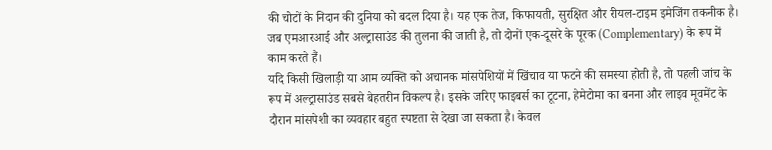की चोटों के निदान की दुनिया को बदल दिया है। यह एक तेज, किफायती, सुरक्षित और रीयल-टाइम इमेजिंग तकनीक है। जब एमआरआई और अल्ट्रासाउंड की तुलना की जाती है, तो दोनों एक-दूसरे के पूरक (Complementary) के रूप में काम करते हैं।
यदि किसी खिलाड़ी या आम व्यक्ति को अचानक मांसपेशियों में खिंचाव या फटने की समस्या होती है, तो पहली जांच के रूप में अल्ट्रासाउंड सबसे बेहतरीन विकल्प है। इसके जरिए फाइबर्स का टूटना, हेमेटोमा का बनना और लाइव मूवमेंट के दौरान मांसपेशी का व्यवहार बहुत स्पष्टता से देखा जा सकता है। केवल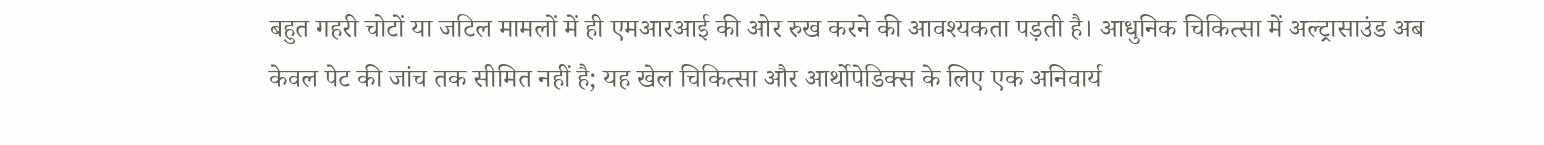बहुत गहरी चोटों या जटिल मामलों में ही एमआरआई की ओर रुख करने की आवश्यकता पड़ती है। आधुनिक चिकित्सा में अल्ट्रासाउंड अब केवल पेट की जांच तक सीमित नहीं है; यह खेल चिकित्सा और आर्थोपेडिक्स के लिए एक अनिवार्य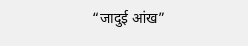“जादुई आंख”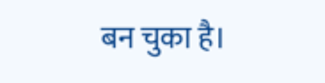बन चुका है।